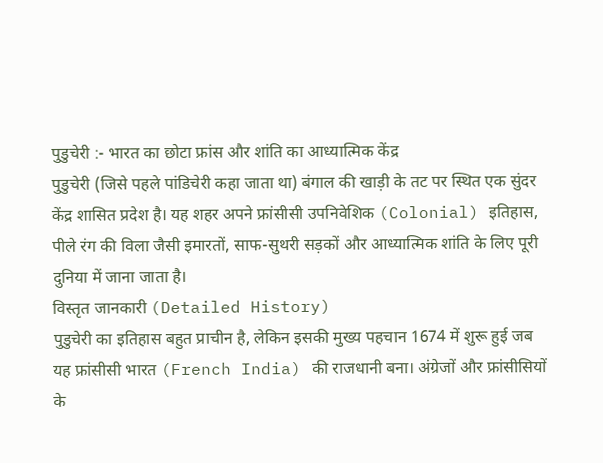पुडुचेरी :- भारत का छोटा फ्रांस और शांति का आध्यात्मिक केंद्र
पुडुचेरी (जिसे पहले पांडिचेरी कहा जाता था) बंगाल की खाड़ी के तट पर स्थित एक सुंदर केंद्र शासित प्रदेश है। यह शहर अपने फ्रांसीसी उपनिवेशिक (Colonial) इतिहास, पीले रंग की विला जैसी इमारतों, साफ-सुथरी सड़कों और आध्यात्मिक शांति के लिए पूरी दुनिया में जाना जाता है।
विस्तृत जानकारी (Detailed History)
पुडुचेरी का इतिहास बहुत प्राचीन है, लेकिन इसकी मुख्य पहचान 1674 में शुरू हुई जब यह फ्रांसीसी भारत (French India) की राजधानी बना। अंग्रेजों और फ्रांसीसियों के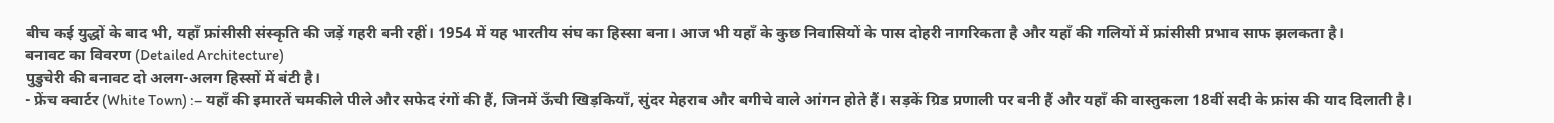बीच कई युद्धों के बाद भी, यहाँ फ्रांसीसी संस्कृति की जड़ें गहरी बनी रहीं। 1954 में यह भारतीय संघ का हिस्सा बना। आज भी यहाँ के कुछ निवासियों के पास दोहरी नागरिकता है और यहाँ की गलियों में फ्रांसीसी प्रभाव साफ झलकता है।
बनावट का विवरण (Detailed Architecture)
पुडुचेरी की बनावट दो अलग-अलग हिस्सों में बंटी है।
- फ्रेंच क्वार्टर (White Town) :– यहाँ की इमारतें चमकीले पीले और सफेद रंगों की हैं, जिनमें ऊँची खिड़कियाँ, सुंदर मेहराब और बगीचे वाले आंगन होते हैं। सड़कें ग्रिड प्रणाली पर बनी हैं और यहाँ की वास्तुकला 18वीं सदी के फ्रांस की याद दिलाती है।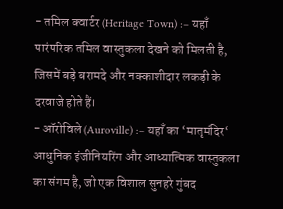- तमिल क्वार्टर (Heritage Town) :– यहाँ पारंपरिक तमिल वास्तुकला देखने को मिलती है, जिसमें बड़े बरामदे और नक्काशीदार लकड़ी के दरवाजे होते हैं।
- ऑरोविले (Auroville) :– यहाँ का ‘मातृमंदिर‘ आधुनिक इंजीनियरिंग और आध्यात्मिक वास्तुकला का संगम है, जो एक विशाल सुनहरे गुंबद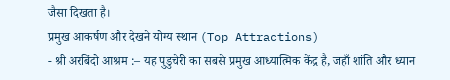जैसा दिखता है।
प्रमुख आकर्षण और देखने योग्य स्थान (Top Attractions)
- श्री अरबिंदो आश्रम :– यह पुडुचेरी का सबसे प्रमुख आध्यात्मिक केंद्र है, जहाँ शांति और ध्यान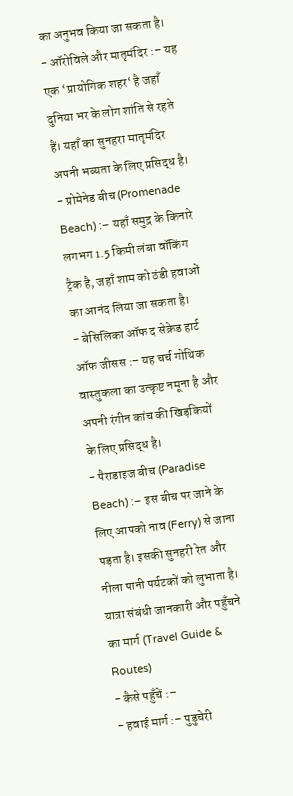का अनुभव किया जा सकता है।
- ऑरोविले और मातृमंदिर :– यह एक ‘प्रायोगिक शहर‘ है जहाँ दुनिया भर के लोग शांति से रहते हैं। यहाँ का सुनहरा मातृमंदिर अपनी भव्यता के लिए प्रसिद्ध है।
- प्रोमेनेड बीच (Promenade Beach) :– यहाँ समुद्र के किनारे लगभग 1.5 किमी लंबा वॉकिंग ट्रैक है, जहाँ शाम को ठंडी हवाओं का आनंद लिया जा सकता है।
- बेसिलिका ऑफ द सेक्रेड हार्ट ऑफ जीसस :– यह चर्च गोथिक वास्तुकला का उत्कृष्ट नमूना है और अपनी रंगीन कांच की खिड़कियों के लिए प्रसिद्ध है।
- पैराडाइज बीच (Paradise Beach) :– इस बीच पर जाने के लिए आपको नाव (Ferry) से जाना पड़ता है। इसकी सुनहरी रेत और नीला पानी पर्यटकों को लुभाता है।
यात्रा संबंधी जानकारी और पहुँचने का मार्ग (Travel Guide & Routes)
- कैसे पहुँचें :–
- हवाई मार्ग :– पुडुचेरी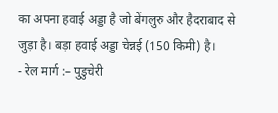का अपना हवाई अड्डा है जो बेंगलुरु और हैदराबाद से जुड़ा है। बड़ा हवाई अड्डा चेन्नई (150 किमी) है।
- रेल मार्ग :– पुडुचेरी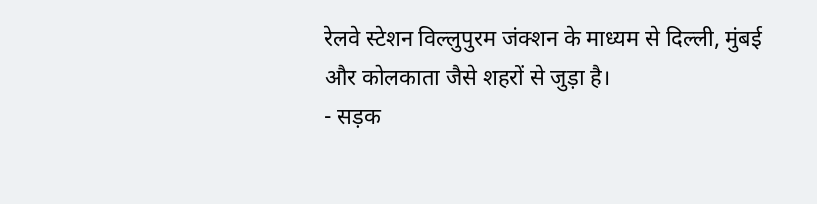रेलवे स्टेशन विल्लुपुरम जंक्शन के माध्यम से दिल्ली, मुंबई और कोलकाता जैसे शहरों से जुड़ा है।
- सड़क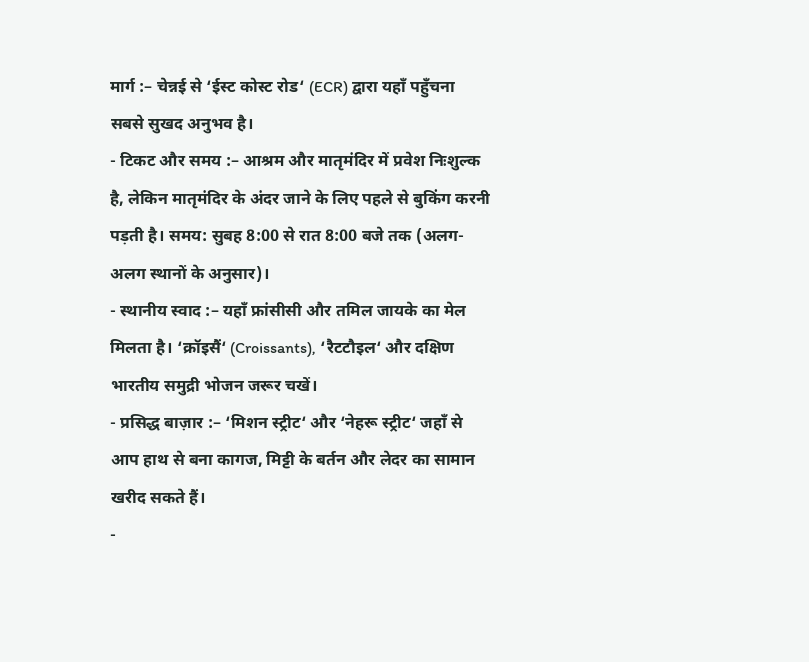मार्ग :– चेन्नई से ‘ईस्ट कोस्ट रोड‘ (ECR) द्वारा यहाँ पहुँचना सबसे सुखद अनुभव है।
- टिकट और समय :– आश्रम और मातृमंदिर में प्रवेश निःशुल्क है, लेकिन मातृमंदिर के अंदर जाने के लिए पहले से बुकिंग करनी पड़ती है। समय: सुबह 8:00 से रात 8:00 बजे तक (अलग-अलग स्थानों के अनुसार)।
- स्थानीय स्वाद :– यहाँ फ्रांसीसी और तमिल जायके का मेल मिलता है। ‘क्रॉइसैं‘ (Croissants), ‘रैटटौइल‘ और दक्षिण भारतीय समुद्री भोजन जरूर चखें।
- प्रसिद्ध बाज़ार :– ‘मिशन स्ट्रीट‘ और ‘नेहरू स्ट्रीट‘ जहाँ से आप हाथ से बना कागज, मिट्टी के बर्तन और लेदर का सामान खरीद सकते हैं।
-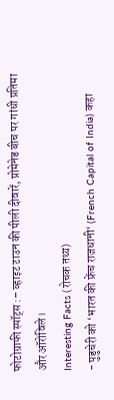फोटोग्राफी स्पॉट्स :– व्हाइट टाउन की पीली दीवारें, प्रोमेनेड बीच पर गांधी प्रतिमा और ऑरोविले।
Interesting Facts (रोचक तथ्य)
- पुडुचेरी को ‘भारत की फ्रेंच राजधानी‘ (French Capital of India) कहा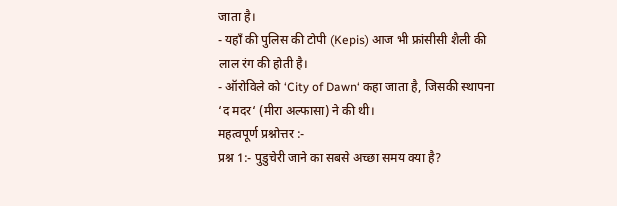जाता है।
- यहाँ की पुलिस की टोपी (Kepis) आज भी फ्रांसीसी शैली की लाल रंग की होती है।
- ऑरोविले को ‘City of Dawn‘ कहा जाता है, जिसकी स्थापना ‘द मदर‘ (मीरा अल्फासा) ने की थी।
महत्वपूर्ण प्रश्नोत्तर :-
प्रश्न 1:- पुडुचेरी जाने का सबसे अच्छा समय क्या है?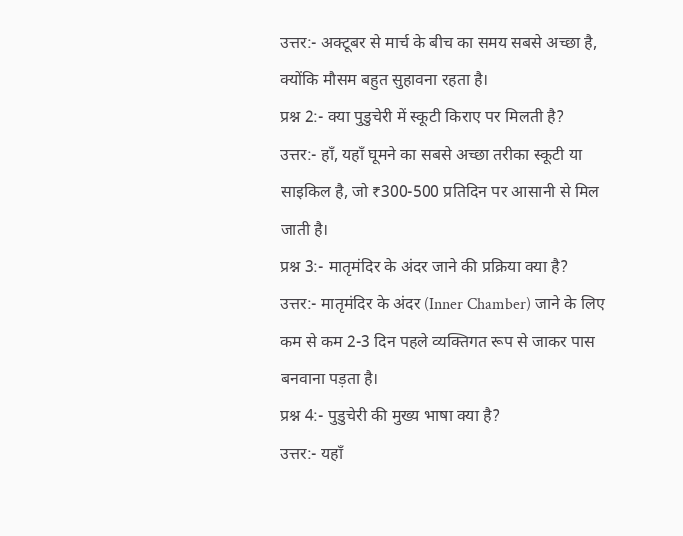उत्तर:- अक्टूबर से मार्च के बीच का समय सबसे अच्छा है, क्योंकि मौसम बहुत सुहावना रहता है।
प्रश्न 2:- क्या पुडुचेरी में स्कूटी किराए पर मिलती है?
उत्तर:- हाँ, यहाँ घूमने का सबसे अच्छा तरीका स्कूटी या साइकिल है, जो ₹300-500 प्रतिदिन पर आसानी से मिल जाती है।
प्रश्न 3:- मातृमंदिर के अंदर जाने की प्रक्रिया क्या है?
उत्तर:- मातृमंदिर के अंदर (Inner Chamber) जाने के लिए कम से कम 2-3 दिन पहले व्यक्तिगत रूप से जाकर पास बनवाना पड़ता है।
प्रश्न 4:- पुडुचेरी की मुख्य भाषा क्या है?
उत्तर:- यहाँ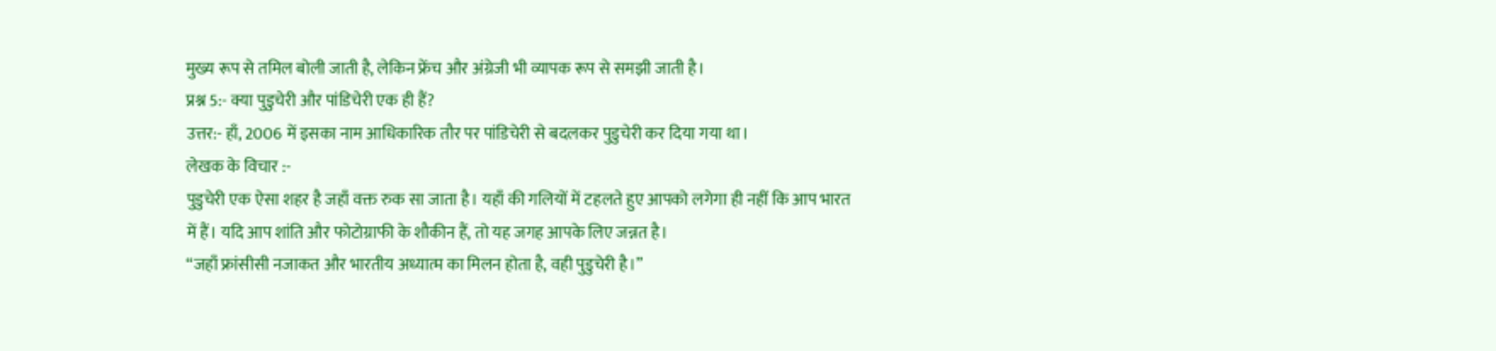मुख्य रूप से तमिल बोली जाती है, लेकिन फ्रेंच और अंग्रेजी भी व्यापक रूप से समझी जाती है।
प्रश्न 5:- क्या पुडुचेरी और पांडिचेरी एक ही हैं?
उत्तर:- हाँ, 2006 में इसका नाम आधिकारिक तौर पर पांडिचेरी से बदलकर पुडुचेरी कर दिया गया था।
लेखक के विचार :-
पुडुचेरी एक ऐसा शहर है जहाँ वक्त रुक सा जाता है। यहाँ की गलियों में टहलते हुए आपको लगेगा ही नहीं कि आप भारत में हैं। यदि आप शांति और फोटोग्राफी के शौकीन हैं, तो यह जगह आपके लिए जन्नत है।
“जहाँ फ्रांसीसी नजाकत और भारतीय अध्यात्म का मिलन होता है, वही पुडुचेरी है।”